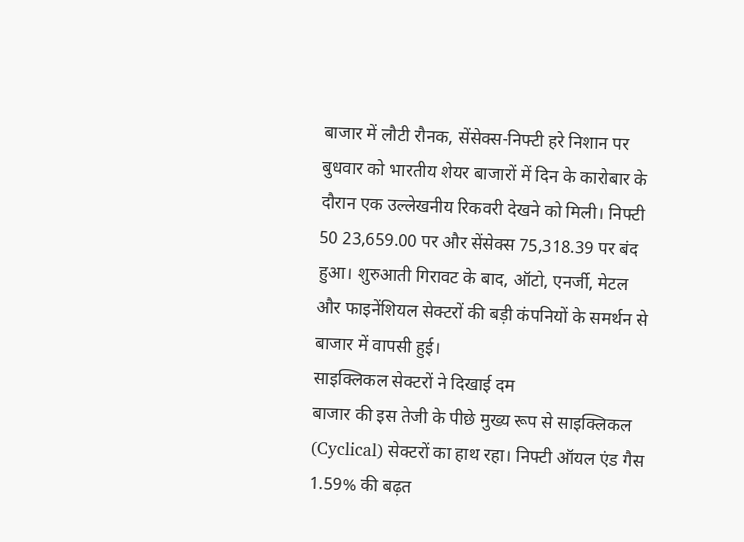बाजार में लौटी रौनक, सेंसेक्स-निफ्टी हरे निशान पर
बुधवार को भारतीय शेयर बाजारों में दिन के कारोबार के दौरान एक उल्लेखनीय रिकवरी देखने को मिली। निफ्टी 50 23,659.00 पर और सेंसेक्स 75,318.39 पर बंद हुआ। शुरुआती गिरावट के बाद, ऑटो, एनर्जी, मेटल और फाइनेंशियल सेक्टरों की बड़ी कंपनियों के समर्थन से बाजार में वापसी हुई।
साइक्लिकल सेक्टरों ने दिखाई दम
बाजार की इस तेजी के पीछे मुख्य रूप से साइक्लिकल (Cyclical) सेक्टरों का हाथ रहा। निफ्टी ऑयल एंड गैस 1.59% की बढ़त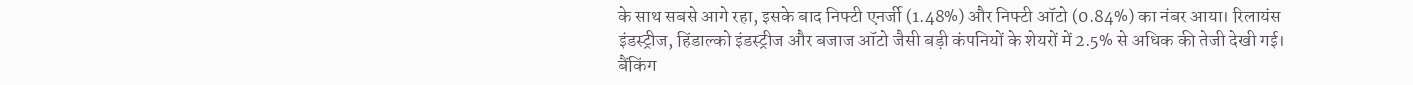के साथ सबसे आगे रहा, इसके बाद निफ्टी एनर्जी (1.48%) और निफ्टी ऑटो (0.84%) का नंबर आया। रिलायंस इंडस्ट्रीज, हिंडाल्को इंडस्ट्रीज और बजाज ऑटो जैसी बड़ी कंपनियों के शेयरों में 2.5% से अधिक की तेजी देखी गई। बैंकिंग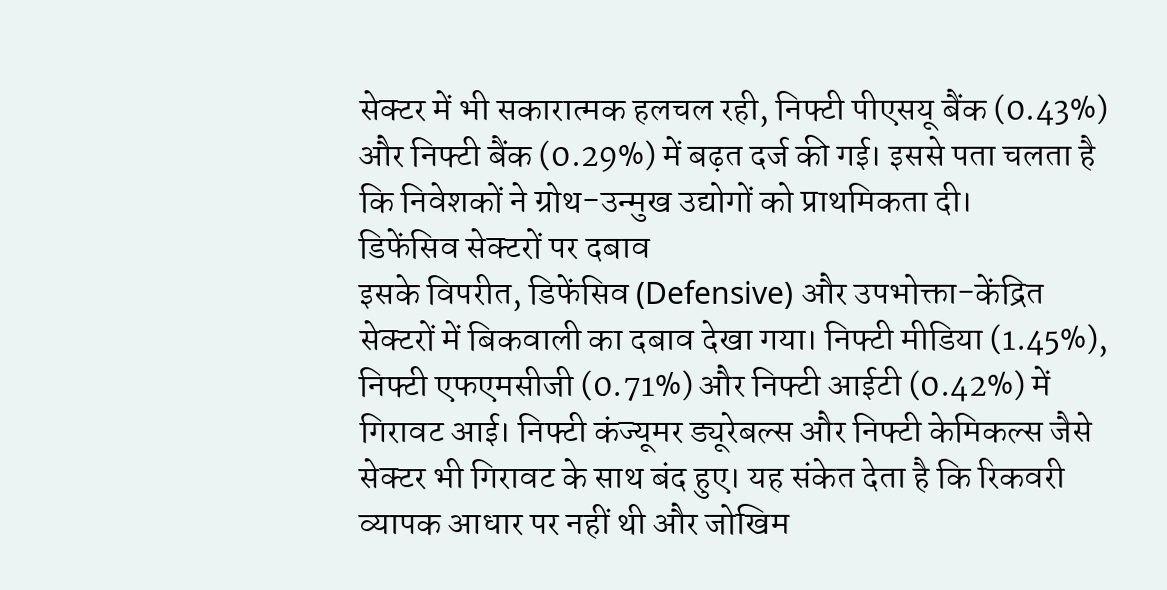सेक्टर में भी सकारात्मक हलचल रही, निफ्टी पीएसयू बैंक (0.43%) और निफ्टी बैंक (0.29%) में बढ़त दर्ज की गई। इससे पता चलता है कि निवेशकों ने ग्रोथ-उन्मुख उद्योगों को प्राथमिकता दी।
डिफेंसिव सेक्टरों पर दबाव
इसके विपरीत, डिफेंसिव (Defensive) और उपभोक्ता-केंद्रित सेक्टरों में बिकवाली का दबाव देखा गया। निफ्टी मीडिया (1.45%), निफ्टी एफएमसीजी (0.71%) और निफ्टी आईटी (0.42%) में गिरावट आई। निफ्टी कंज्यूमर ड्यूरेबल्स और निफ्टी केमिकल्स जैसे सेक्टर भी गिरावट के साथ बंद हुए। यह संकेत देता है कि रिकवरी व्यापक आधार पर नहीं थी और जोखिम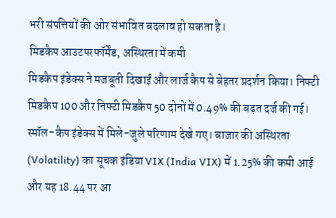भरी संपत्तियों की ओर संभावित बदलाव हो सकता है।
मिडकैप आउटपरफॉर्मेंड, अस्थिरता में कमी
मिडकैप इंडेक्स ने मजबूती दिखाई और लार्ज कैप से बेहतर प्रदर्शन किया। निफ्टी मिडकैप 100 और निफ्टी मिडकैप 50 दोनों में 0.49% की बढ़त दर्ज की गई। स्मॉल-कैप इंडेक्स में मिले-जुले परिणाम देखे गए। बाजार की अस्थिरता (Volatility) का सूचक इंडिया VIX (India VIX) में 1.25% की कमी आई और यह 18.44 पर आ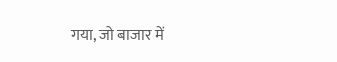गया, जो बाजार में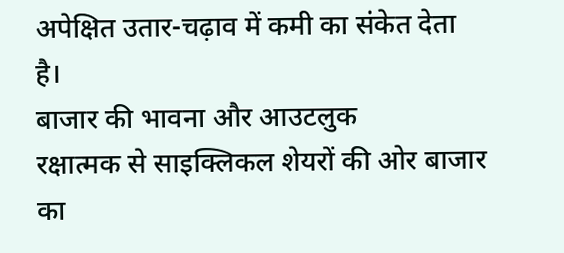अपेक्षित उतार-चढ़ाव में कमी का संकेत देता है।
बाजार की भावना और आउटलुक
रक्षात्मक से साइक्लिकल शेयरों की ओर बाजार का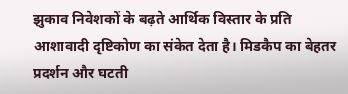झुकाव निवेशकों के बढ़ते आर्थिक विस्तार के प्रति आशावादी दृष्टिकोण का संकेत देता है। मिडकैप का बेहतर प्रदर्शन और घटती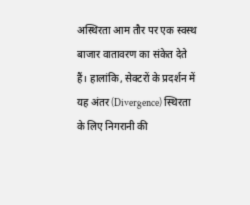अस्थिरता आम तौर पर एक स्वस्थ बाजार वातावरण का संकेत देते हैं। हालांकि, सेक्टरों के प्रदर्शन में यह अंतर (Divergence) स्थिरता के लिए निगरानी की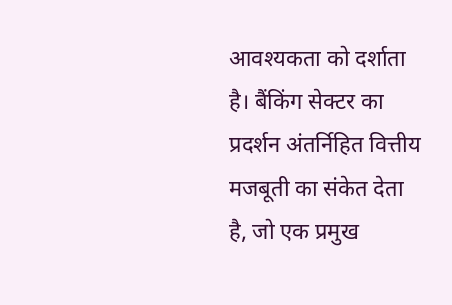आवश्यकता को दर्शाता है। बैंकिंग सेक्टर का प्रदर्शन अंतर्निहित वित्तीय मजबूती का संकेत देता है, जो एक प्रमुख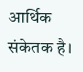आर्थिक संकेतक है।